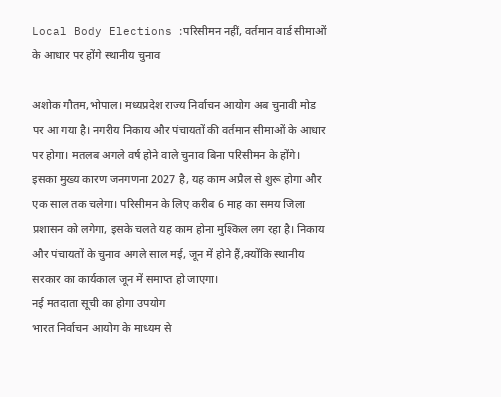Local Body Elections :परिसीमन नहीं, वर्तमान वार्ड सीमाओं के आधार पर होंगे स्थानीय चुनाव

अशोक गौतम,भोपाल। मध्यप्रदेश राज्य निर्वाचन आयोग अब चुनावी मोड पर आ गया है। नगरीय निकाय और पंचायतों की वर्तमान सीमाओं के आधार पर होगा। मतलब अगले वर्ष होने वाले चुनाव बिना परिसीमन के होंगे। इसका मुख्य कारण जनगणना 2027 है, यह काम अप्रैल से शुरू होगा और एक साल तक चलेगा। परिसीमन के लिए करीब 6 माह का समय जिला प्रशासन को लगेगा, इसके चलते यह काम होना मुश्किल लग रहा है। निकाय और पंचायतों के चुनाव अगले साल मई, जून में होने हैं,क्योंकि स्थानीय सरकार का कार्यकाल जून में समाप्त हो जाएगा।
नई मतदाता सूची का होगा उपयोग
भारत निर्वाचन आयोग के माध्यम से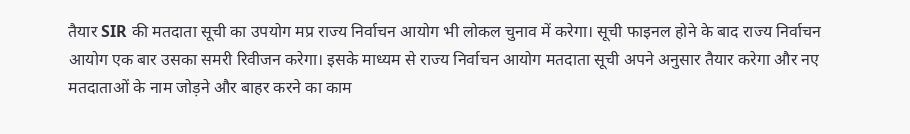तैयार SIR की मतदाता सूची का उपयोग मप्र राज्य निर्वाचन आयोग भी लोकल चुनाव में करेगा। सूची फाइनल होने के बाद राज्य निर्वाचन आयोग एक बार उसका समरी रिवीजन करेगा। इसके माध्यम से राज्य निर्वाचन आयोग मतदाता सूची अपने अनुसार तैयार करेगा और नए मतदाताओं के नाम जोड़ने और बाहर करने का काम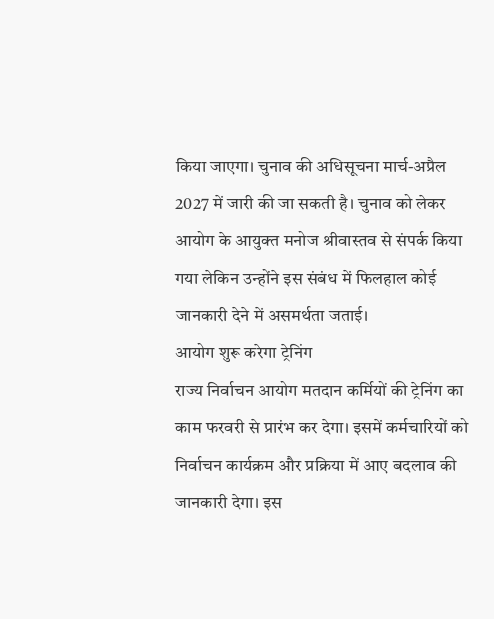किया जाएगा। चुनाव की अधिसूचना मार्च-अप्रैल 2027 में जारी की जा सकती है। चुनाव को लेकर आयोग के आयुक्त मनोज श्रीवास्तव से संपर्क किया गया लेकिन उन्होंने इस संबंध में फिलहाल कोई जानकारी देने में असमर्थता जताई।
आयोग शुरू करेगा ट्रेनिंग
राज्य निर्वाचन आयोग मतदान कर्मियों की ट्रेनिंग का काम फरवरी से प्रारंभ कर देगा। इसमें कर्मचारियों को निर्वाचन कार्यक्रम और प्रक्रिया में आए बदलाव की जानकारी देगा। इस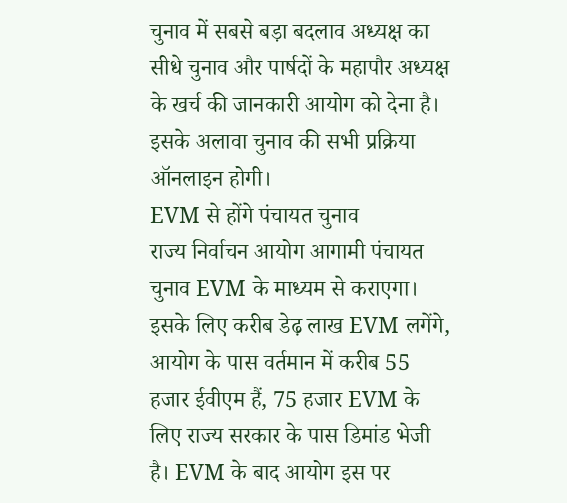चुनाव में सबसे बड़ा बदलाव अध्यक्ष का सीधे चुनाव और पार्षदों के महापौर अध्यक्ष के खर्च की जानकारी आयोग को देना है। इसके अलावा चुनाव की सभी प्रक्रिया ऑनलाइन होगी।
EVM से होंगे पंचायत चुनाव
राज्य निर्वाचन आयोग आगामी पंचायत चुनाव EVM के माध्यम से कराएगा। इसके लिए करीब डेढ़ लाख EVM लगेंगे, आयोग के पास वर्तमान में करीब 55 हजार ईवीएम हैं, 75 हजार EVM के लिए राज्य सरकार के पास डिमांड भेजी है। EVM के बाद आयोग इस पर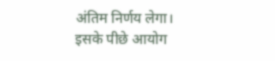अंतिम निर्णय लेगा। इसके पीछे आयोग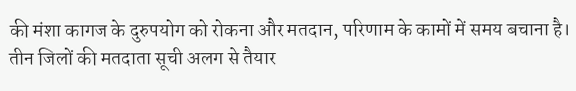की मंशा कागज के दुरुपयोग को रोकना और मतदान, परिणाम के कामों में समय बचाना है।
तीन जिलों की मतदाता सूची अलग से तैयार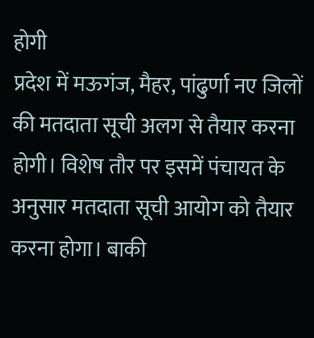होगी
प्रदेश में मऊगंज, मैहर, पांढुर्णा नए जिलों की मतदाता सूची अलग से तैयार करना होगी। विशेष तौर पर इसमें पंचायत के अनुसार मतदाता सूची आयोग को तैयार करना होगा। बाकी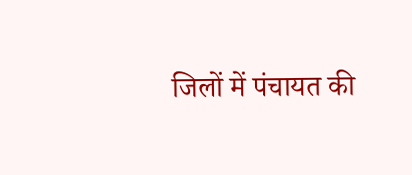जिलों में पंचायत की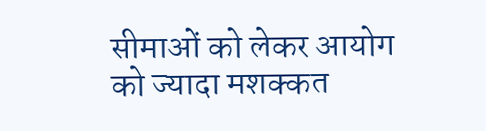सीमाओं को लेकर आयोग को ज्यादा मशक्कत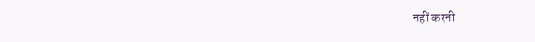नहीं करनी